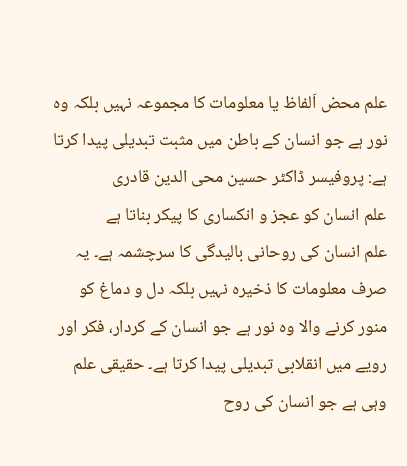علم محض اَلفاظ یا معلومات کا مجموعہ نہیں بلکہ وہ نور ہے جو انسان کے باطن میں مثبت تبدیلی پیدا کرتا ہے: پروفیسر ڈاکٹر حسین محی الدین قادری
علم انسان کو عجز و انکساری کا پیکر بناتا ہے
علم انسان کی روحانی بالیدگی کا سرچشمہ ہے۔ یہ صرف معلومات کا ذخیرہ نہیں بلکہ دل و دماغ کو منور کرنے والا وہ نور ہے جو انسان کے کردار، فکر اور رویے میں انقلابی تبدیلی پیدا کرتا ہے۔ حقیقی علم وہی ہے جو انسان کی روح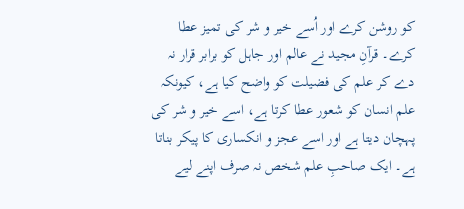کو روشن کرے اور اُسے خیر و شر کی تمیز عطا کرے۔ قرآنِ مجید نے عالم اور جاہل کو برابر قرار نہ دے کر علم کی فضیلت کو واضح کیا ہے، کیونکہ علم انسان کو شعور عطا کرتا ہے، اسے خیر و شر کی پہچان دیتا ہے اور اسے عجز و انکساری کا پیکر بناتا ہے۔ ایک صاحبِ علم شخص نہ صرف اپنے لیے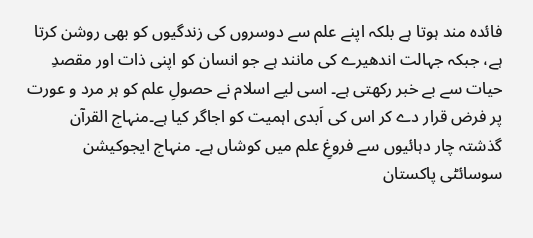فائدہ مند ہوتا ہے بلکہ اپنے علم سے دوسروں کی زندگیوں کو بھی روشن کرتا ہے، جبکہ جہالت اندھیرے کی مانند ہے جو انسان کو اپنی ذات اور مقصدِ حیات سے بے خبر رکھتی ہے۔ اسی لیے اسلام نے حصولِ علم کو ہر مرد و عورت پر فرض قرار دے کر اس کی اَبدی اہمیت کو اجاگر کیا ہے۔منہاج القرآن گذشتہ چار دہائیوں سے فروغِ علم میں کوشاں ہے۔ منہاج ایجوکیشن سوسائٹی پاکستان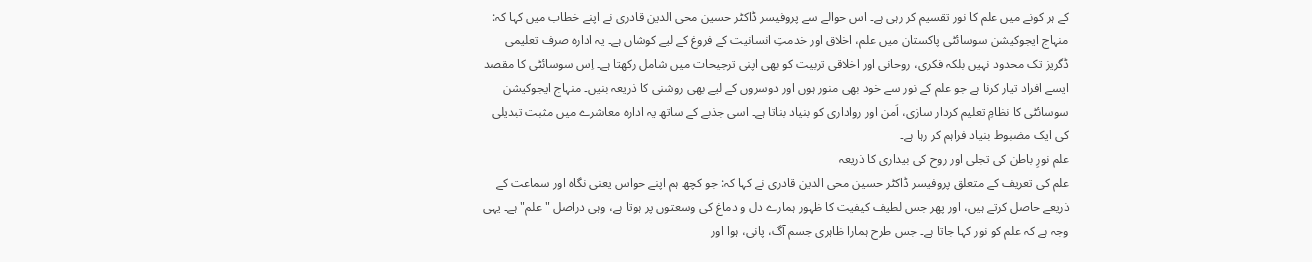کے ہر کونے میں علم کا نور تقسیم کر رہی ہے۔ اس حوالے سے پروفیسر ڈاکٹر حسین محی الدین قادری نے اپنے خطاب میں کہا کہ:
منہاج ایجوکیشن سوسائٹی پاکستان میں علم، اخلاق اور خدمتِ انسانیت کے فروغ کے لیے کوشاں ہے۔ یہ ادارہ صرف تعلیمی ڈگریز تک محدود نہیں بلکہ فکری، روحانی اور اخلاقی تربیت کو بھی اپنی ترجیحات میں شامل رکھتا ہے۔ اِس سوسائٹی کا مقصد ایسے افراد تیار کرنا ہے جو علم کے نور سے خود بھی منور ہوں اور دوسروں کے لیے بھی روشنی کا ذریعہ بنیں۔ منہاج ایجوکیشن سوسائٹی کا نظامِ تعلیم کردار سازی، اَمن اور رواداری کو بنیاد بناتا ہے۔ اسی جذبے کے ساتھ یہ ادارہ معاشرے میں مثبت تبدیلی کی ایک مضبوط بنیاد فراہم کر رہا ہے۔
علم نورِ باطن کی تجلی اور روح کی بیداری کا ذریعہ
علم کی تعریف کے متعلق پروفیسر ڈاکٹر حسین محی الدین قادری نے کہا کہ: جو کچھ ہم اپنے حواس یعنی نگاہ اور سماعت کے ذریعے حاصل کرتے ہیں، اور پھر جس لطیف کیفیت کا ظہور ہمارے دل و دماغ کی وسعتوں پر ہوتا ہے، وہی دراصل "علم" ہے۔ یہی وجہ ہے کہ علم کو نور کہا جاتا ہے۔ جس طرح ہمارا ظاہری جسم آگ، پانی، ہوا اور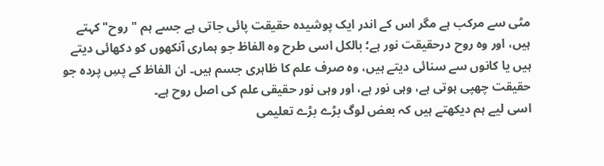مٹی سے مرکب ہے مگر اس کے اندر ایک پوشیدہ حقیقت پائی جاتی ہے جسے ہم "روح" کہتے ہیں، اور وہ روح درحقیقت نور ہے؛ بالکل اسی طرح وہ الفاظ جو ہماری آنکھوں کو دکھائی دیتے ہیں یا کانوں سے سنائی دیتے ہیں، وہ صرف علم کا ظاہری جسم ہیں۔ ان الفاظ کے پسِ پردہ جو حقیقت چھپی ہوتی ہے، وہی نور ہے، اور وہی نور حقیقی علم کی اصل روح ہے۔
اسی لیے ہم دیکھتے ہیں کہ بعض لوگ بڑے بڑے تعلیمی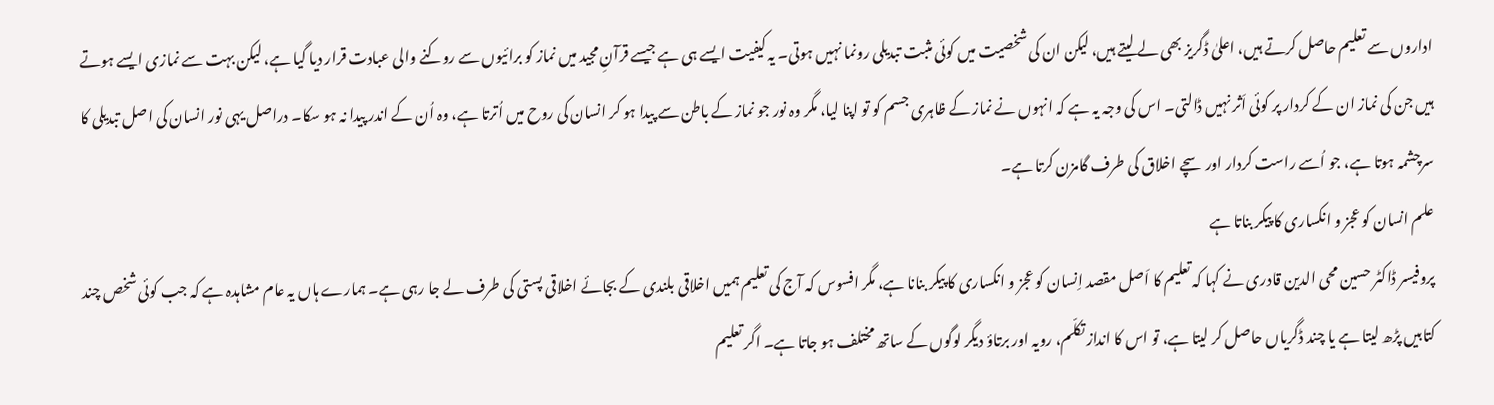اداروں سے تعلیم حاصل کرتے ہیں، اعلیٰ ڈگریز بھی لے لیتے ہیں، لیکن ان کی شخصیت میں کوئی مثبت تبدیلی رونما نہیں ہوتی۔ یہ کیفیت ایسے ہی ہے جیسے قرآنِ مجید میں نماز کو برائیوں سے روکنے والی عبادت قرار دیا گیا ہے، لیکن بہت سے نمازی ایسے ہوتے ہیں جن کی نماز ان کے کردار پر کوئی اَثر نہیں ڈالتی۔ اس کی وجہ یہ ہے کہ انہوں نے نماز کے ظاہری جسم کو تو اپنا لیا، مگر وہ نور جو نماز کے باطن سے پیدا ہو کر انسان کی روح میں اُترتا ہے، وہ اُن کے اندر پیدا نہ ہو سکا۔ دراصل یہی نور انسان کی اصل تبدیلی کا سرچشمہ ہوتا ہے، جو اُسے راست کردار اور سچے اخلاق کی طرف گامزن کرتا ہے۔
علم انسان کو عجز و انکساری کا پیکر بناتا ہے
پروفیسر ڈاکٹر حسین محی الدین قادری نے کہا کہ تعلیم کا اَصل مقصد اِنسان کو عجز و انکساری کا پیکر بنانا ہے، مگر افسوس کہ آج کی تعلیم ہمیں اخلاقی بلندی کے بجائے اخلاقی پستی کی طرف لے جا رہی ہے۔ ہمارے ہاں یہ عام مشاہدہ ہے کہ جب کوئی شخص چند کتابیں پڑھ لیتا ہے یا چند ڈگریاں حاصل کر لیتا ہے، تو اس کا انداز تکلّم، رویہ اور برتاؤ دیگر لوگوں کے ساتھ مختلف ہو جاتا ہے۔ اگر تعلیم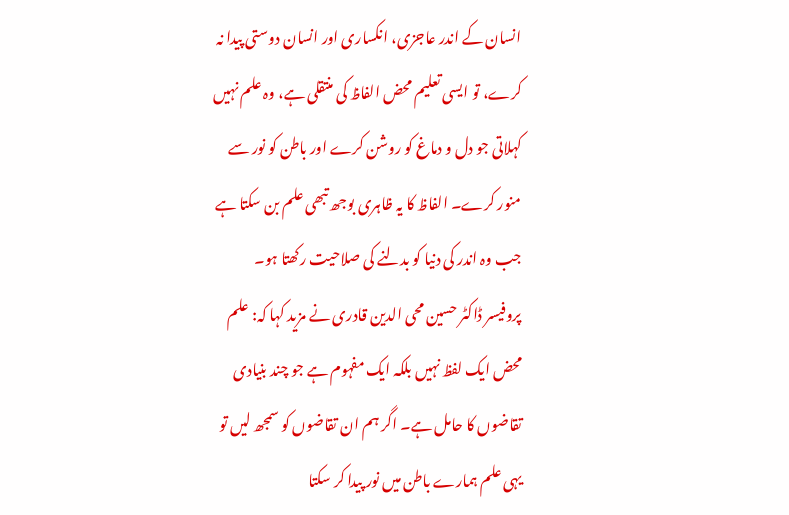انسان کے اندر عاجزی، انکساری اور انسان دوستی پیدا نہ کرے، تو ایسی تعلیم محض الفاظ کی منتقلی ہے، وہ علم نہیں کہلاتی جو دل و دماغ کو روشن کرے اور باطن کو نور سے منور کرے۔ الفاظ کا یہ ظاہری بوجھ تبھی علم بن سکتا ہے جب وہ اندر کی دنیا کو بدلنے کی صلاحیت رکھتا ہو۔
پروفیسر ڈاکٹر حسین محی الدین قادری نے مزید کہا کہ: علم محض ایک لفظ نہیں بلکہ ایک مفہوم ہے جو چند بنیادی تقاضوں کا حامل ہے۔ اگر ہم ان تقاضوں کو سمجھ لیں تو یہی علم ہمارے باطن میں نور پیدا کر سکتا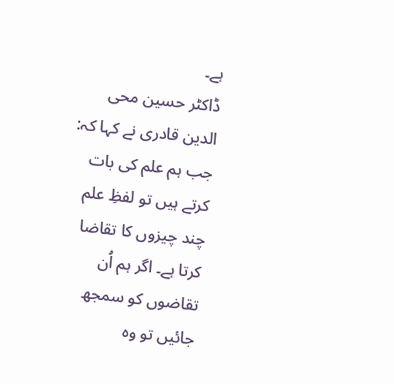ہے۔
ڈاکٹر حسین محی الدین قادری نے کہا کہ: جب ہم علم کی بات کرتے ہیں تو لفظِ علم چند چیزوں کا تقاضا کرتا ہے۔ اگر ہم اُن تقاضوں کو سمجھ جائیں تو وہ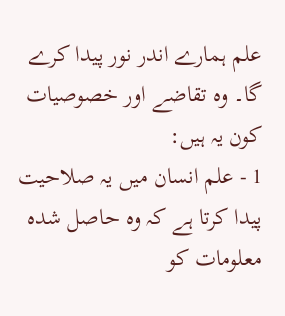علم ہمارے اندر نور پیدا کرے گا۔ وہ تقاضے اور خصوصیات کون یہ ہیں:
1 - علم انسان میں یہ صلاحیت پیدا کرتا ہے کہ وہ حاصل شدہ معلومات کو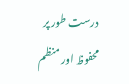درست طور پر محفوظ اور منظم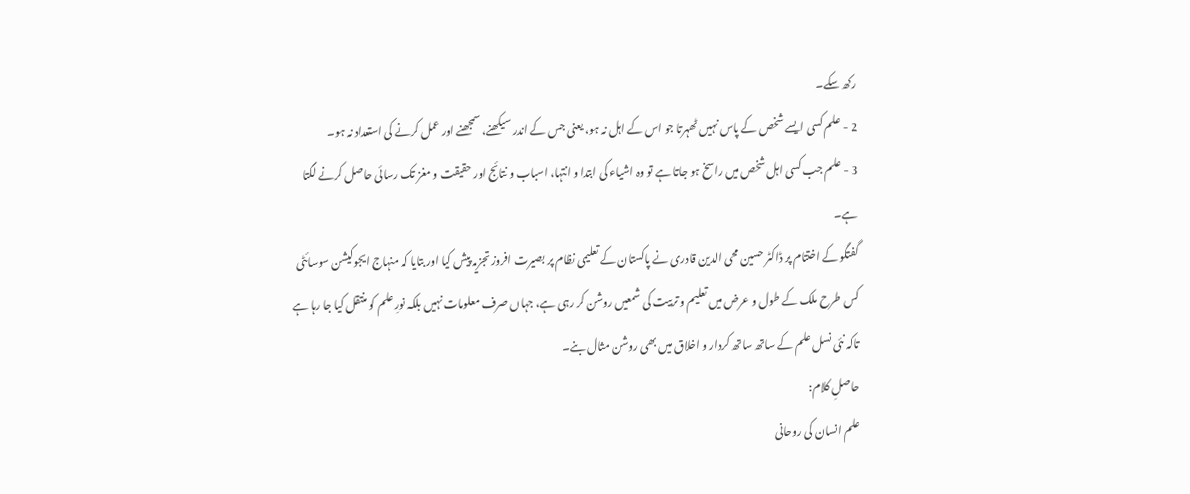رکھ سکے۔
2 - علم کسی ایسے شخص کے پاس نہیں ٹھہرتا جو اس کے اہل نہ ہو، یعنی جس کے اندر سیکھنے، سمجھنے اور عمل کرنے کی استعداد نہ ہو۔
3 - علم جب کسی اہل شخص میں راسخ ہو جاتا ہے تو وہ اشیاء کی ابتدا و انتہا، اسباب و نتائج اور حقیقت و مغز تک رسائی حاصل کرنے لگتا ہے۔
گفتگو کے اختتام پر ڈاکٹر حسین محی الدین قادری نے پاکستان کے تعلیمی نظام پر بصیرت افروز تجزیہ پیش کیا اور بتایا کہ منہاج ایجوکیشن سوسائٹی کس طرح ملک کے طول و عرض میں تعلیم و تربیت کی شمعیں روشن کر رہی ہے، جہاں صرف معلومات نہیں بلکہ نورِ علم کو منتقل کیا جا رہا ہے تاکہ نئی نسل علم کے ساتھ ساتھ کردار و اخلاق میں بھی روشن مثال بنے۔
حاصلِ کلام:
علم انسان کی روحانی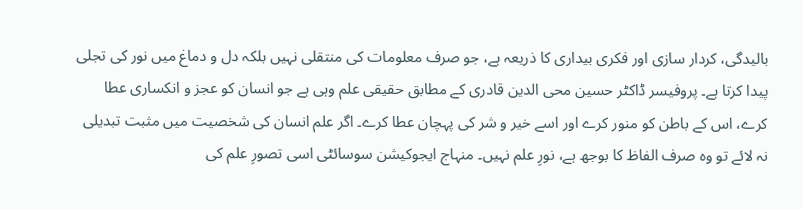بالیدگی، کردار سازی اور فکری بیداری کا ذریعہ ہے، جو صرف معلومات کی منتقلی نہیں بلکہ دل و دماغ میں نور کی تجلی پیدا کرتا ہے۔ پروفیسر ڈاکٹر حسین محی الدین قادری کے مطابق حقیقی علم وہی ہے جو انسان کو عجز و انکساری عطا کرے، اس کے باطن کو منور کرے اور اسے خیر و شر کی پہچان عطا کرے۔ اگر علم انسان کی شخصیت میں مثبت تبدیلی نہ لائے تو وہ صرف الفاظ کا بوجھ ہے، نورِ علم نہیں۔ منہاج ایجوکیشن سوسائٹی اسی تصورِ علم کی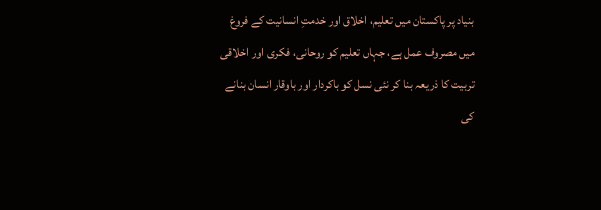بنیاد پر پاکستان میں تعلیم، اخلاق اور خدمتِ انسانیت کے فروغ میں مصروف عمل ہے، جہاں تعلیم کو روحانی، فکری اور اخلاقی تربیت کا ذریعہ بنا کر نئی نسل کو باکردار اور باوقار انسان بنانے کی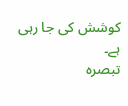کوشش کی جا رہی ہے۔
تبصرہ